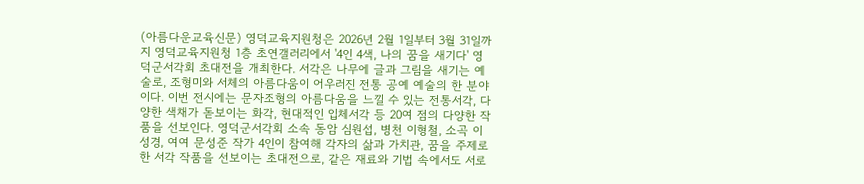(아름다운교육신문) 영덕교육지원청은 2026년 2월 1일부터 3월 31일까지 영덕교육지원청 1층 초연갤러리에서 '4인 4색, 나의 꿈을 새기다' 영덕군서각회 초대전을 개최한다. 서각은 나무에 글과 그림을 새기는 예술로, 조형미와 서체의 아름다움이 어우러진 전통 공예 예술의 한 분야이다. 이번 전시에는 문자조형의 아름다움을 느낄 수 있는 전통서각, 다양한 색채가 돋보이는 화각, 현대적인 입체서각 등 20여 점의 다양한 작품을 선보인다. 영덕군서각회 소속 동암 심원섭, 병천 이형철, 소곡 이성경, 여여 문성준 작가 4인이 참여해 각자의 삶과 가치관, 꿈을 주제로 한 서각 작품을 선보이는 초대전으로, 같은 재료와 기법 속에서도 서로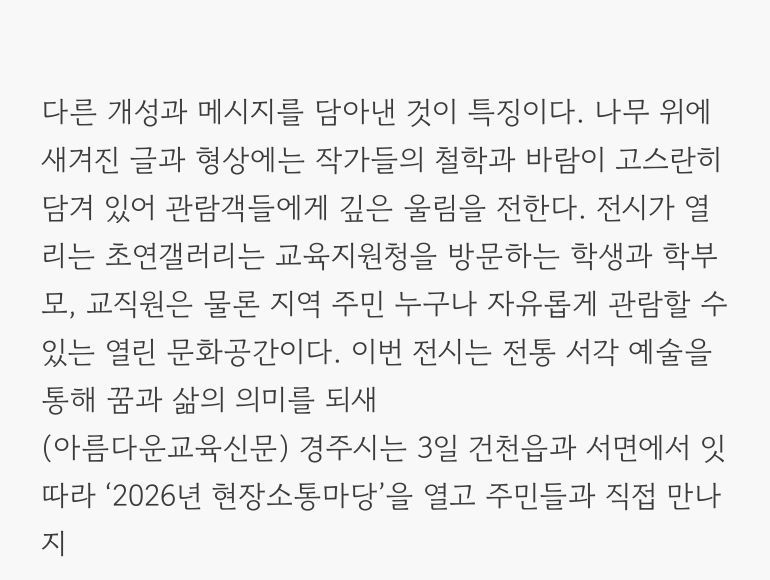다른 개성과 메시지를 담아낸 것이 특징이다. 나무 위에 새겨진 글과 형상에는 작가들의 철학과 바람이 고스란히 담겨 있어 관람객들에게 깊은 울림을 전한다. 전시가 열리는 초연갤러리는 교육지원청을 방문하는 학생과 학부모, 교직원은 물론 지역 주민 누구나 자유롭게 관람할 수 있는 열린 문화공간이다. 이번 전시는 전통 서각 예술을 통해 꿈과 삶의 의미를 되새
(아름다운교육신문) 경주시는 3일 건천읍과 서면에서 잇따라 ‘2026년 현장소통마당’을 열고 주민들과 직접 만나 지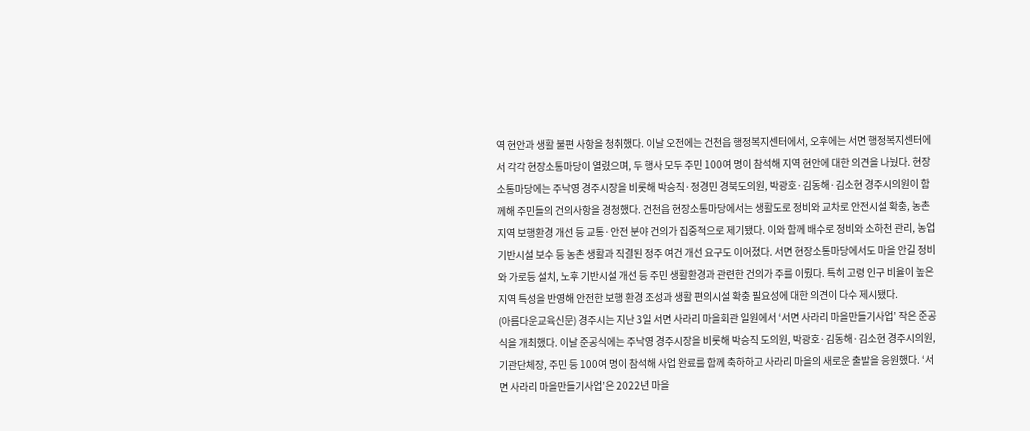역 현안과 생활 불편 사항을 청취했다. 이날 오전에는 건천읍 행정복지센터에서, 오후에는 서면 행정복지센터에서 각각 현장소통마당이 열렸으며, 두 행사 모두 주민 100여 명이 참석해 지역 현안에 대한 의견을 나눴다. 현장소통마당에는 주낙영 경주시장을 비롯해 박승직·정경민 경북도의원, 박광호·김동해·김소현 경주시의원이 함께해 주민들의 건의사항을 경청했다. 건천읍 현장소통마당에서는 생활도로 정비와 교차로 안전시설 확충, 농촌 지역 보행환경 개선 등 교통·안전 분야 건의가 집중적으로 제기됐다. 이와 함께 배수로 정비와 소하천 관리, 농업기반시설 보수 등 농촌 생활과 직결된 정주 여건 개선 요구도 이어졌다. 서면 현장소통마당에서도 마을 안길 정비와 가로등 설치, 노후 기반시설 개선 등 주민 생활환경과 관련한 건의가 주를 이뤘다. 특히 고령 인구 비율이 높은 지역 특성을 반영해 안전한 보행 환경 조성과 생활 편의시설 확충 필요성에 대한 의견이 다수 제시됐다.
(아름다운교육신문) 경주시는 지난 3일 서면 사라리 마을회관 일원에서 ‘서면 사라리 마을만들기사업’ 작은 준공식을 개최했다. 이날 준공식에는 주낙영 경주시장을 비롯해 박승직 도의원, 박광호·김동해·김소현 경주시의원, 기관단체장, 주민 등 100여 명이 참석해 사업 완료를 함께 축하하고 사라리 마을의 새로운 출발을 응원했다. ‘서면 사라리 마을만들기사업’은 2022년 마을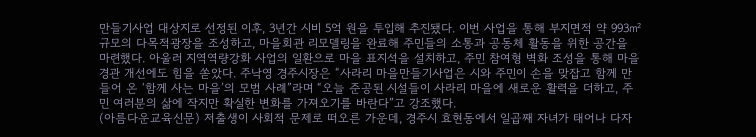만들기사업 대상지로 선정된 이후, 3년간 시비 5억 원을 투입해 추진됐다. 이번 사업을 통해 부지면적 약 993㎡ 규모의 다목적광장을 조성하고, 마을회관 리모델링을 완료해 주민들의 소통과 공동체 활동을 위한 공간을 마련했다. 아울러 지역역량강화 사업의 일환으로 마을 표지석을 설치하고, 주민 참여형 벽화 조성을 통해 마을 경관 개선에도 힘을 쏟았다. 주낙영 경주시장은 “사라리 마을만들기사업은 시와 주민이 손을 맞잡고 함께 만들어 온 ‘함께 사는 마을’의 모범 사례”라며 “오늘 준공된 시설들이 사라리 마을에 새로운 활력을 더하고, 주민 여러분의 삶에 작지만 확실한 변화를 가져오기를 바란다”고 강조했다.
(아름다운교육신문) 저출생이 사회적 문제로 떠오른 가운데, 경주시 효현동에서 일곱째 자녀가 태어나 다자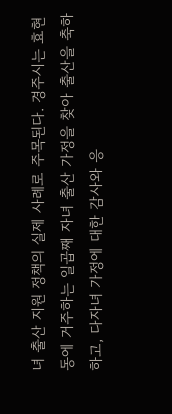녀 출산 지원 정책의 실제 사례로 주목된다. 경주시는 효현동에 거주하는 일곱째 자녀 출산 가정을 찾아 출산을 축하하고, 다자녀 가정에 대한 감사와 응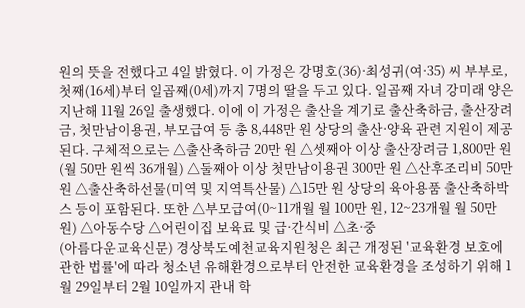원의 뜻을 전했다고 4일 밝혔다. 이 가정은 강명호(36)·최성귀(여·35) 씨 부부로, 첫째(16세)부터 일곱째(0세)까지 7명의 딸을 두고 있다. 일곱째 자녀 강미래 양은 지난해 11월 26일 출생했다. 이에 이 가정은 출산을 계기로 출산축하금, 출산장려금, 첫만남이용권, 부모급여 등 총 8,448만 원 상당의 출산·양육 관련 지원이 제공된다. 구체적으로는 △출산축하금 20만 원 △셋째아 이상 출산장려금 1,800만 원(월 50만 원씩 36개월) △둘째아 이상 첫만남이용권 300만 원 △산후조리비 50만 원 △출산축하선물(미역 및 지역특산물) △15만 원 상당의 육아용품 출산축하박스 등이 포함된다. 또한 △부모급여(0~11개월 월 100만 원, 12~23개월 월 50만 원) △아동수당 △어린이집 보육료 및 급·간식비 △초·중
(아름다운교육신문) 경상북도예천교육지원청은 최근 개정된 '교육환경 보호에 관한 법률'에 따라 청소년 유해환경으로부터 안전한 교육환경을 조성하기 위해 1월 29일부터 2월 10일까지 관내 학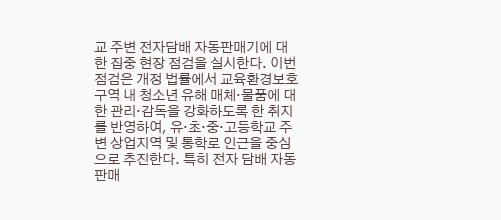교 주변 전자담배 자동판매기에 대한 집중 현장 점검을 실시한다. 이번 점검은 개정 법률에서 교육환경보호구역 내 청소년 유해 매체·물품에 대한 관리·감독을 강화하도록 한 취지를 반영하여, 유·초·중·고등학교 주변 상업지역 및 통학로 인근을 중심으로 추진한다. 특히 전자 담배 자동판매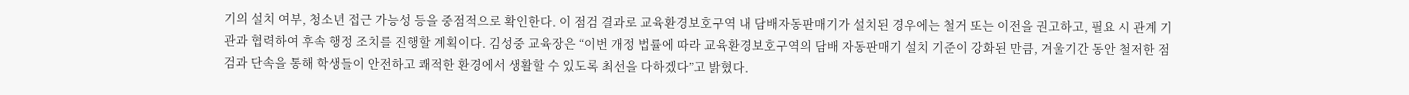기의 설치 여부, 청소년 접근 가능성 등을 중점적으로 확인한다. 이 점검 결과로 교육환경보호구역 내 담배자동판매기가 설치된 경우에는 철거 또는 이전을 권고하고, 필요 시 관계 기관과 협력하여 후속 행정 조치를 진행할 계획이다. 김성중 교육장은 “이번 개정 법률에 따라 교육환경보호구역의 담배 자동판매기 설치 기준이 강화된 만큼, 겨울기간 동안 철저한 점검과 단속을 통해 학생들이 안전하고 쾌적한 환경에서 생활할 수 있도록 최선을 다하겠다”고 밝혔다.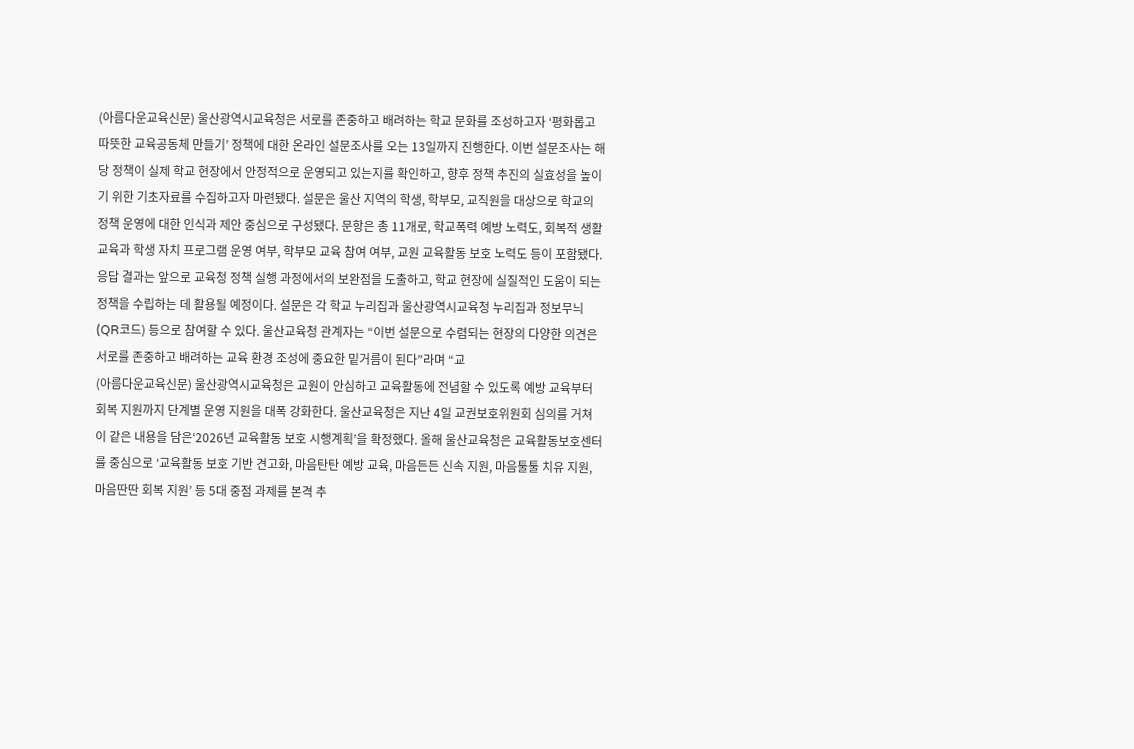(아름다운교육신문) 울산광역시교육청은 서로를 존중하고 배려하는 학교 문화를 조성하고자 ‘평화롭고 따뜻한 교육공동체 만들기’ 정책에 대한 온라인 설문조사를 오는 13일까지 진행한다. 이번 설문조사는 해당 정책이 실제 학교 현장에서 안정적으로 운영되고 있는지를 확인하고, 향후 정책 추진의 실효성을 높이기 위한 기초자료를 수집하고자 마련됐다. 설문은 울산 지역의 학생, 학부모, 교직원을 대상으로 학교의 정책 운영에 대한 인식과 제안 중심으로 구성됐다. 문항은 총 11개로, 학교폭력 예방 노력도, 회복적 생활교육과 학생 자치 프로그램 운영 여부, 학부모 교육 참여 여부, 교원 교육활동 보호 노력도 등이 포함됐다. 응답 결과는 앞으로 교육청 정책 실행 과정에서의 보완점을 도출하고, 학교 현장에 실질적인 도움이 되는 정책을 수립하는 데 활용될 예정이다. 설문은 각 학교 누리집과 울산광역시교육청 누리집과 정보무늬(QR코드) 등으로 참여할 수 있다. 울산교육청 관계자는 “이번 설문으로 수렴되는 현장의 다양한 의견은 서로를 존중하고 배려하는 교육 환경 조성에 중요한 밑거름이 된다”라며 “교
(아름다운교육신문) 울산광역시교육청은 교원이 안심하고 교육활동에 전념할 수 있도록 예방 교육부터 회복 지원까지 단계별 운영 지원을 대폭 강화한다. 울산교육청은 지난 4일 교권보호위원회 심의를 거쳐 이 같은 내용을 담은‘2026년 교육활동 보호 시행계획’을 확정했다. 올해 울산교육청은 교육활동보호센터를 중심으로 ‘교육활동 보호 기반 견고화, 마음탄탄 예방 교육, 마음든든 신속 지원, 마음툴툴 치유 지원, 마음딴딴 회복 지원’ 등 5대 중점 과제를 본격 추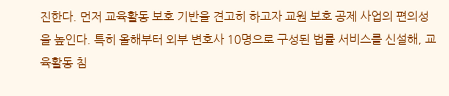진한다. 먼저 교육활동 보호 기반을 견고히 하고자 교원 보호 공제 사업의 편의성을 높인다. 특히 올해부터 외부 변호사 10명으로 구성된 법률 서비스를 신설해, 교육활동 침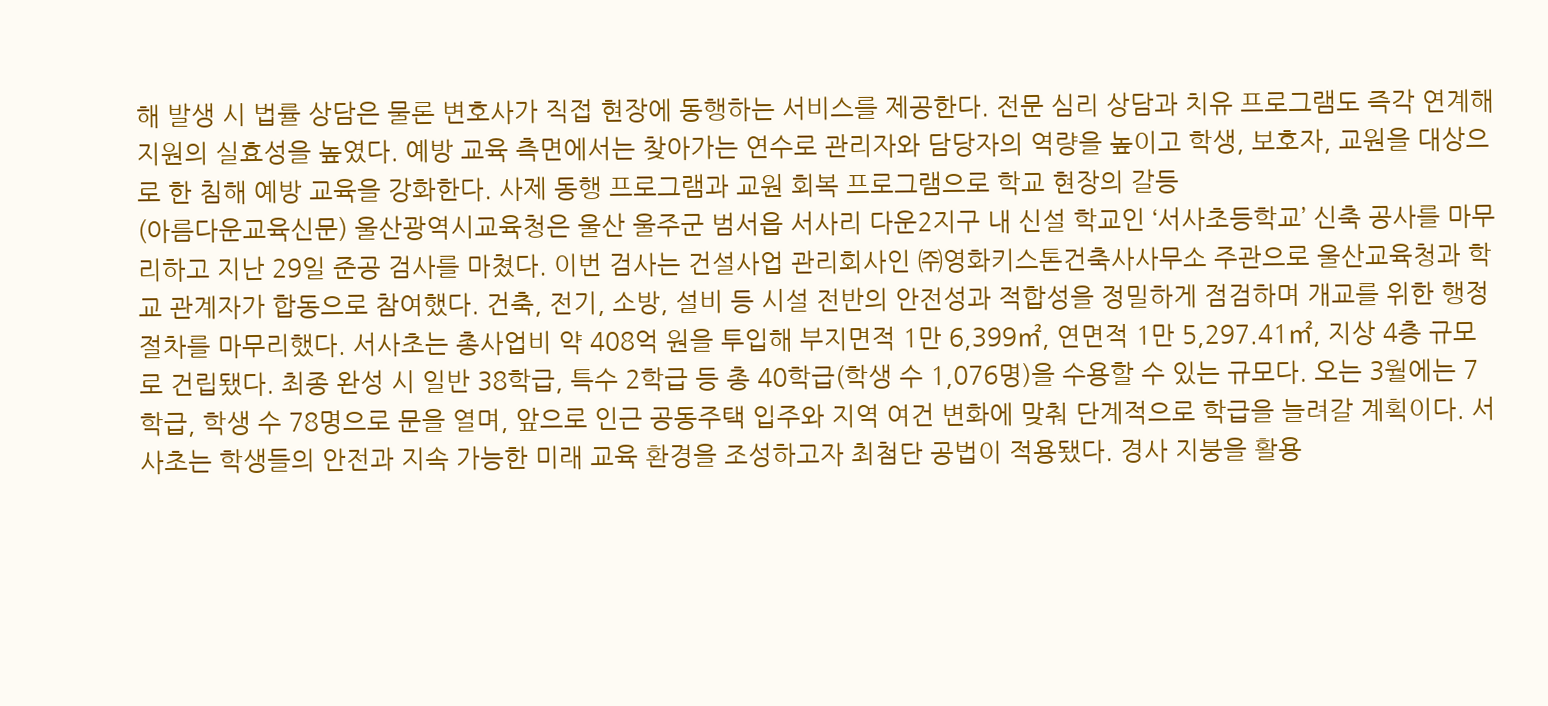해 발생 시 법률 상담은 물론 변호사가 직접 현장에 동행하는 서비스를 제공한다. 전문 심리 상담과 치유 프로그램도 즉각 연계해 지원의 실효성을 높였다. 예방 교육 측면에서는 찾아가는 연수로 관리자와 담당자의 역량을 높이고 학생, 보호자, 교원을 대상으로 한 침해 예방 교육을 강화한다. 사제 동행 프로그램과 교원 회복 프로그램으로 학교 현장의 갈등
(아름다운교육신문) 울산광역시교육청은 울산 울주군 범서읍 서사리 다운2지구 내 신설 학교인 ‘서사초등학교’ 신축 공사를 마무리하고 지난 29일 준공 검사를 마쳤다. 이번 검사는 건설사업 관리회사인 ㈜영화키스톤건축사사무소 주관으로 울산교육청과 학교 관계자가 합동으로 참여했다. 건축, 전기, 소방, 설비 등 시설 전반의 안전성과 적합성을 정밀하게 점검하며 개교를 위한 행정 절차를 마무리했다. 서사초는 총사업비 약 408억 원을 투입해 부지면적 1만 6,399㎡, 연면적 1만 5,297.41㎡, 지상 4층 규모로 건립됐다. 최종 완성 시 일반 38학급, 특수 2학급 등 총 40학급(학생 수 1,076명)을 수용할 수 있는 규모다. 오는 3월에는 7학급, 학생 수 78명으로 문을 열며, 앞으로 인근 공동주택 입주와 지역 여건 변화에 맞춰 단계적으로 학급을 늘려갈 계획이다. 서사초는 학생들의 안전과 지속 가능한 미래 교육 환경을 조성하고자 최첨단 공법이 적용됐다. 경사 지붕을 활용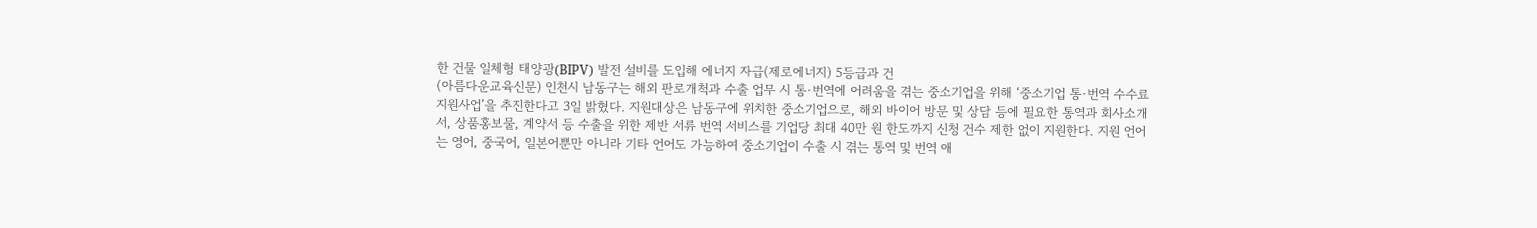한 건물 일체형 태양광(BIPV) 발전 설비를 도입해 에너지 자급(제로에너지) 5등급과 건
(아름다운교육신문) 인천시 남동구는 해외 판로개척과 수출 업무 시 통·번역에 어려움을 겪는 중소기업을 위해 ‘중소기업 통·번역 수수료 지원사업’을 추진한다고 3일 밝혔다. 지원대상은 남동구에 위치한 중소기업으로, 해외 바이어 방문 및 상담 등에 필요한 통역과 회사소개서, 상품홍보물, 계약서 등 수출을 위한 제반 서류 번역 서비스를 기업당 최대 40만 원 한도까지 신청 건수 제한 없이 지원한다. 지원 언어는 영어, 중국어, 일본어뿐만 아니라 기타 언어도 가능하여 중소기업이 수출 시 겪는 통역 및 번역 애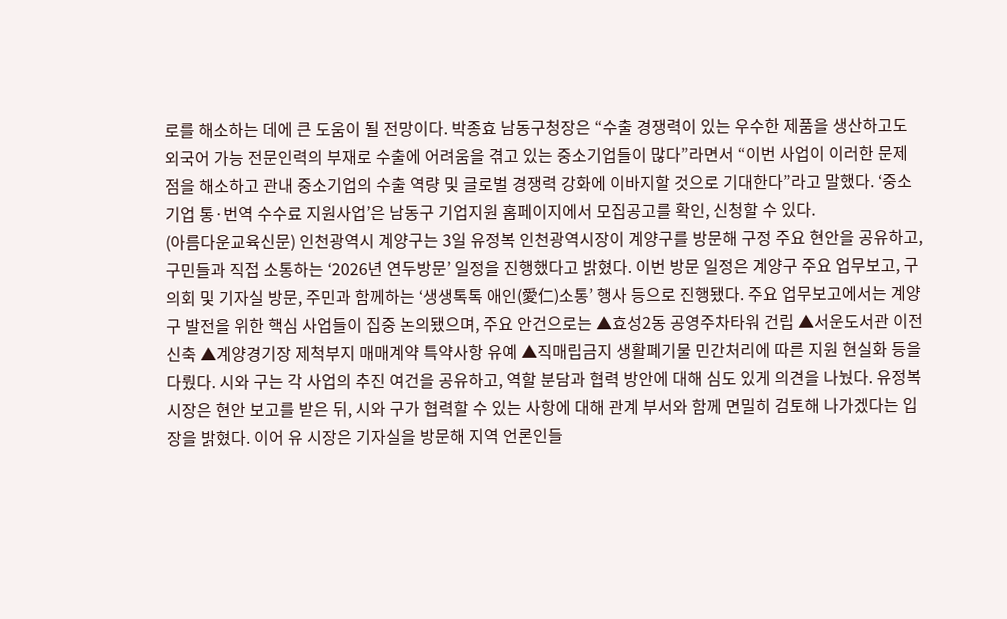로를 해소하는 데에 큰 도움이 될 전망이다. 박종효 남동구청장은 “수출 경쟁력이 있는 우수한 제품을 생산하고도 외국어 가능 전문인력의 부재로 수출에 어려움을 겪고 있는 중소기업들이 많다”라면서 “이번 사업이 이러한 문제점을 해소하고 관내 중소기업의 수출 역량 및 글로벌 경쟁력 강화에 이바지할 것으로 기대한다”라고 말했다. ‘중소기업 통·번역 수수료 지원사업’은 남동구 기업지원 홈페이지에서 모집공고를 확인, 신청할 수 있다.
(아름다운교육신문) 인천광역시 계양구는 3일 유정복 인천광역시장이 계양구를 방문해 구정 주요 현안을 공유하고, 구민들과 직접 소통하는 ‘2026년 연두방문’ 일정을 진행했다고 밝혔다. 이번 방문 일정은 계양구 주요 업무보고, 구의회 및 기자실 방문, 주민과 함께하는 ‘생생톡톡 애인(愛仁)소통’ 행사 등으로 진행됐다. 주요 업무보고에서는 계양구 발전을 위한 핵심 사업들이 집중 논의됐으며, 주요 안건으로는 ▲효성2동 공영주차타워 건립 ▲서운도서관 이전 신축 ▲계양경기장 제척부지 매매계약 특약사항 유예 ▲직매립금지 생활폐기물 민간처리에 따른 지원 현실화 등을 다뤘다. 시와 구는 각 사업의 추진 여건을 공유하고, 역할 분담과 협력 방안에 대해 심도 있게 의견을 나눴다. 유정복 시장은 현안 보고를 받은 뒤, 시와 구가 협력할 수 있는 사항에 대해 관계 부서와 함께 면밀히 검토해 나가겠다는 입장을 밝혔다. 이어 유 시장은 기자실을 방문해 지역 언론인들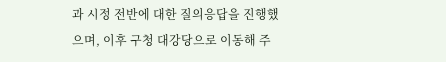과 시정 전반에 대한 질의응답을 진행했으며, 이후 구청 대강당으로 이동해 주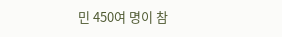민 450여 명이 참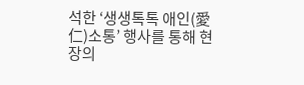석한 ‘생생톡톡 애인(愛仁)소통’ 행사를 통해 현장의